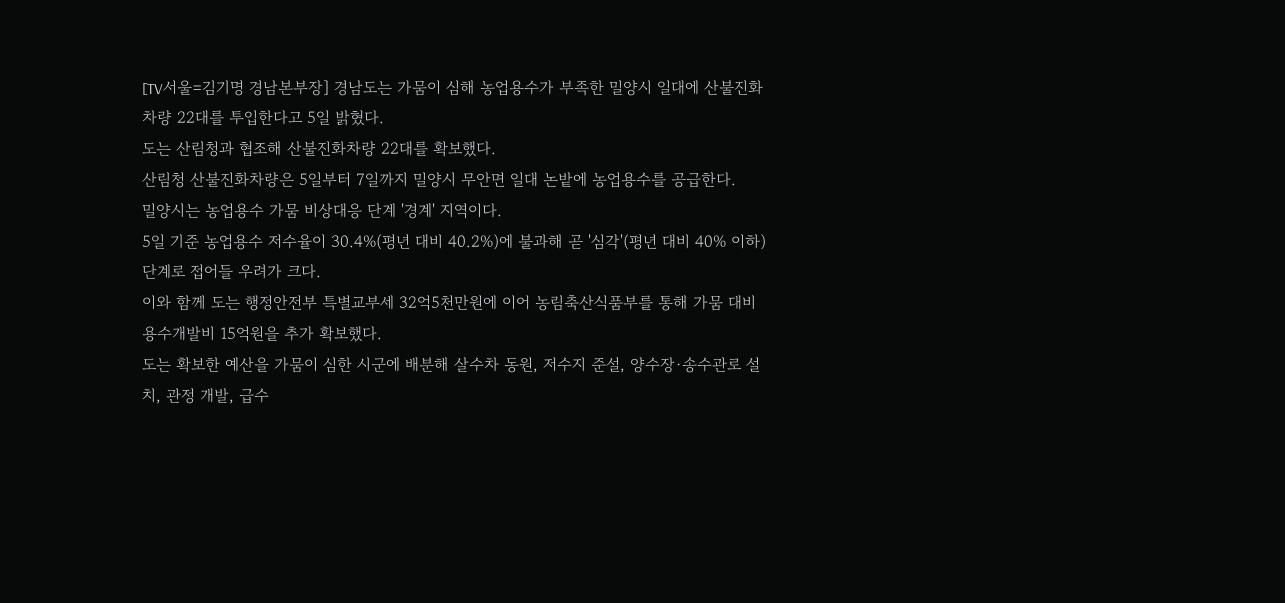[TV서울=김기명 경남본부장] 경남도는 가뭄이 심해 농업용수가 부족한 밀양시 일대에 산불진화차량 22대를 투입한다고 5일 밝혔다.
도는 산림청과 협조해 산불진화차량 22대를 확보했다.
산림청 산불진화차량은 5일부터 7일까지 밀양시 무안면 일대 논밭에 농업용수를 공급한다.
밀양시는 농업용수 가뭄 비상대응 단계 '경계' 지역이다.
5일 기준 농업용수 저수율이 30.4%(평년 대비 40.2%)에 불과해 곧 '심각'(평년 대비 40% 이하) 단계로 접어들 우려가 크다.
이와 함께 도는 행정안전부 특별교부세 32억5천만원에 이어 농림축산식품부를 통해 가뭄 대비 용수개발비 15억원을 추가 확보했다.
도는 확보한 예산을 가뭄이 심한 시군에 배분해 살수차 동원, 저수지 준설, 양수장·송수관로 설치, 관정 개발, 급수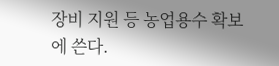장비 지원 등 농업용수 확보에 쓴다.